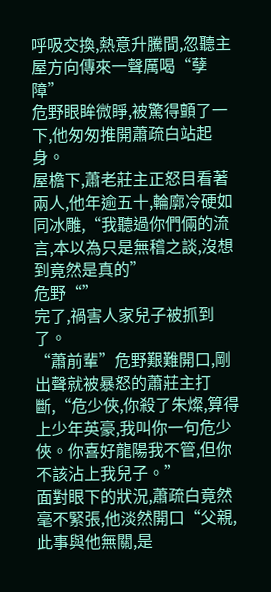呼吸交換,熱意升騰間,忽聽主屋方向傳來一聲厲喝“孽障”
危野眼眸微睜,被驚得顫了一下,他匆匆推開蕭疏白站起身。
屋檐下,蕭老莊主正怒目看著兩人,他年逾五十,輪廓冷硬如同冰雕,“我聽過你們倆的流言,本以為只是無稽之談,沒想到竟然是真的”
危野“”
完了,禍害人家兒子被抓到了。
“蕭前輩”危野艱難開口,剛出聲就被暴怒的蕭莊主打斷,“危少俠,你殺了朱燦,算得上少年英豪,我叫你一句危少俠。你喜好龍陽我不管,但你不該沾上我兒子。”
面對眼下的狀況,蕭疏白竟然毫不緊張,他淡然開口“父親,此事與他無關,是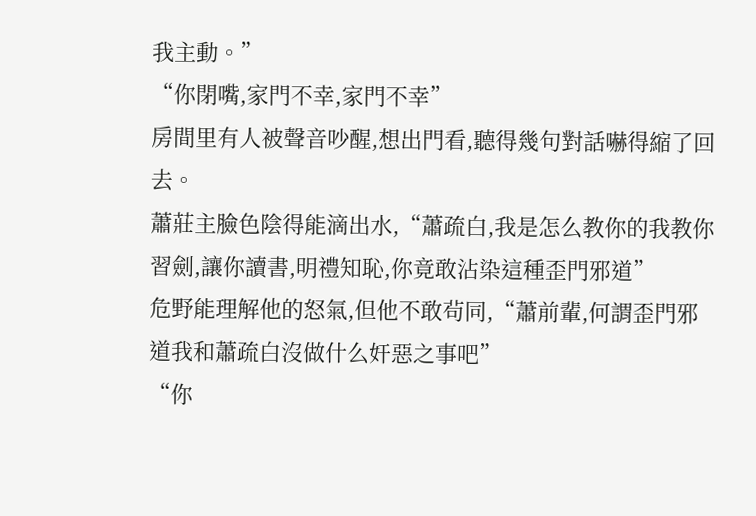我主動。”
“你閉嘴,家門不幸,家門不幸”
房間里有人被聲音吵醒,想出門看,聽得幾句對話嚇得縮了回去。
蕭莊主臉色陰得能滴出水,“蕭疏白,我是怎么教你的我教你習劍,讓你讀書,明禮知恥,你竟敢沾染這種歪門邪道”
危野能理解他的怒氣,但他不敢茍同,“蕭前輩,何謂歪門邪道我和蕭疏白沒做什么奸惡之事吧”
“你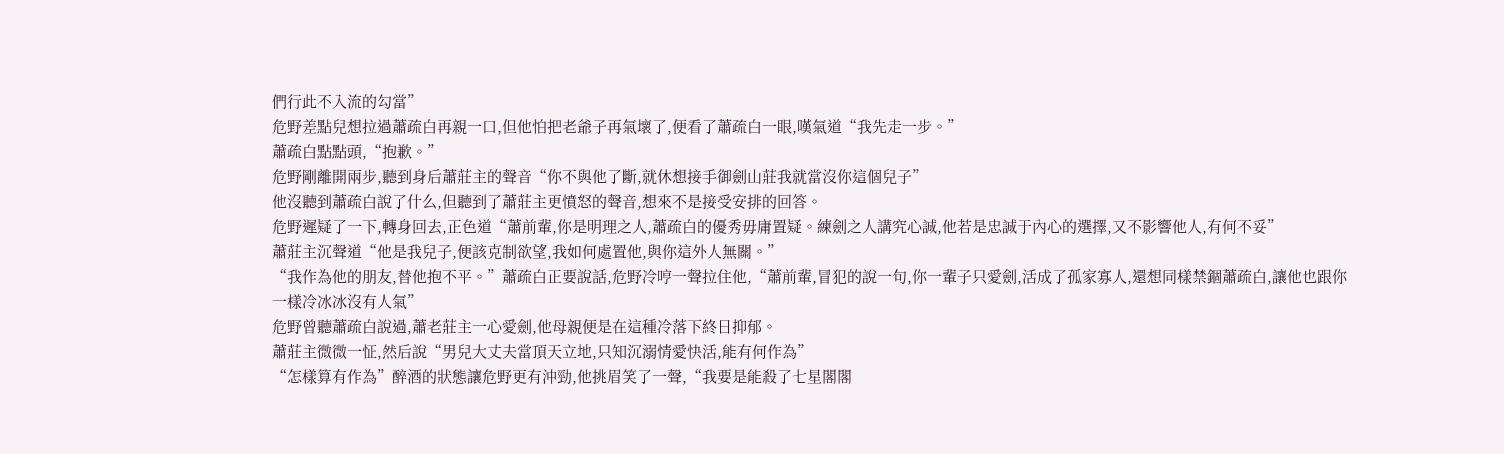們行此不入流的勾當”
危野差點兒想拉過蕭疏白再親一口,但他怕把老爺子再氣壞了,便看了蕭疏白一眼,嘆氣道“我先走一步。”
蕭疏白點點頭,“抱歉。”
危野剛離開兩步,聽到身后蕭莊主的聲音“你不與他了斷,就休想接手御劍山莊我就當沒你這個兒子”
他沒聽到蕭疏白說了什么,但聽到了蕭莊主更憤怒的聲音,想來不是接受安排的回答。
危野遲疑了一下,轉身回去,正色道“蕭前輩,你是明理之人,蕭疏白的優秀毋庸置疑。練劍之人講究心誠,他若是忠誠于內心的選擇,又不影響他人,有何不妥”
蕭莊主沉聲道“他是我兒子,便該克制欲望,我如何處置他,與你這外人無關。”
“我作為他的朋友,替他抱不平。”蕭疏白正要說話,危野冷哼一聲拉住他,“蕭前輩,冒犯的說一句,你一輩子只愛劍,活成了孤家寡人,還想同樣禁錮蕭疏白,讓他也跟你一樣冷冰冰沒有人氣”
危野曾聽蕭疏白說過,蕭老莊主一心愛劍,他母親便是在這種冷落下終日抑郁。
蕭莊主微微一怔,然后說“男兒大丈夫當頂天立地,只知沉溺情愛快活,能有何作為”
“怎樣算有作為”醉酒的狀態讓危野更有沖勁,他挑眉笑了一聲,“我要是能殺了七星閣閣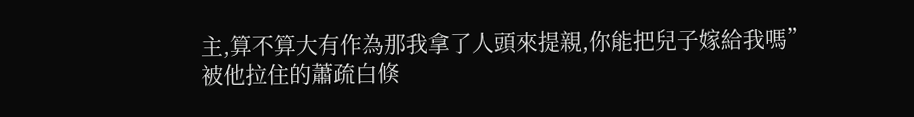主,算不算大有作為那我拿了人頭來提親,你能把兒子嫁給我嗎”
被他拉住的蕭疏白倏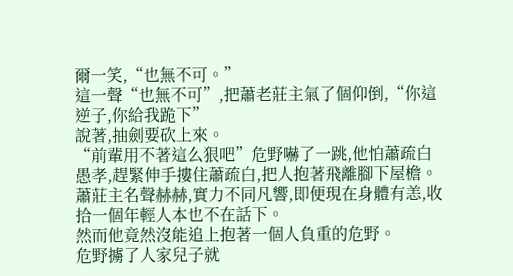爾一笑,“也無不可。”
這一聲“也無不可”,把蕭老莊主氣了個仰倒,“你這逆子,你給我跪下”
說著,抽劍要砍上來。
“前輩用不著這么狠吧”危野嚇了一跳,他怕蕭疏白愚孝,趕緊伸手摟住蕭疏白,把人抱著飛離腳下屋檐。
蕭莊主名聲赫赫,實力不同凡響,即便現在身體有恙,收拾一個年輕人本也不在話下。
然而他竟然沒能追上抱著一個人負重的危野。
危野擄了人家兒子就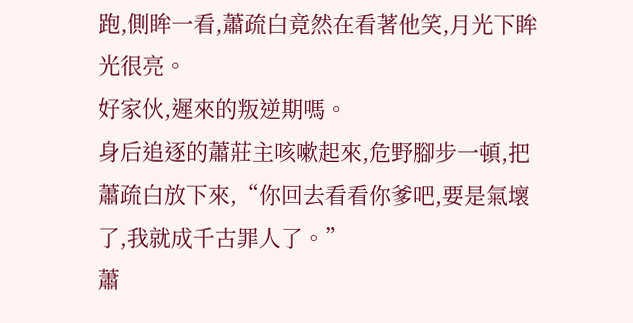跑,側眸一看,蕭疏白竟然在看著他笑,月光下眸光很亮。
好家伙,遲來的叛逆期嗎。
身后追逐的蕭莊主咳嗽起來,危野腳步一頓,把蕭疏白放下來,“你回去看看你爹吧,要是氣壞了,我就成千古罪人了。”
蕭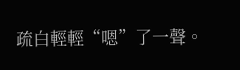疏白輕輕“嗯”了一聲。